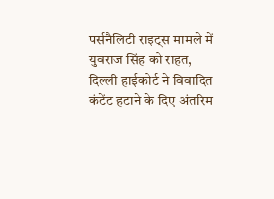पर्सनैलिटी राइट्स मामले में युवराज सिंह को राहत, दिल्ली हाईकोर्ट ने विवादित कंटेंट हटाने के दिए अंतरिम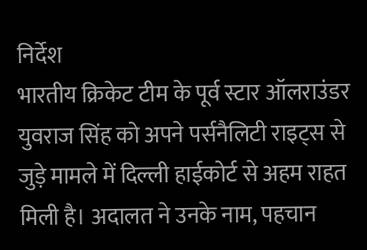निर्देश
भारतीय क्रिकेट टीम के पूर्व स्टार ऑलराउंडर युवराज सिंह को अपने पर्सनैलिटी राइट्स से जुड़े मामले में दिल्ली हाईकोर्ट से अहम राहत मिली है। अदालत ने उनके नाम, पहचान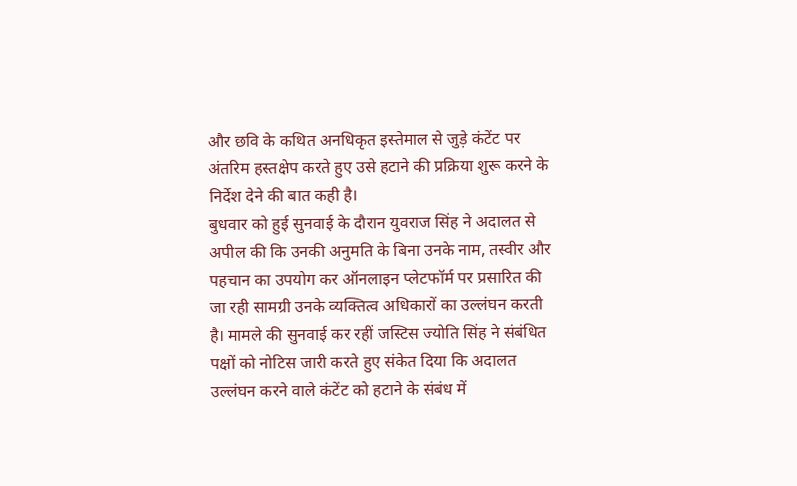और छवि के कथित अनधिकृत इस्तेमाल से जुड़े कंटेंट पर अंतरिम हस्तक्षेप करते हुए उसे हटाने की प्रक्रिया शुरू करने के निर्देश देने की बात कही है।
बुधवार को हुई सुनवाई के दौरान युवराज सिंह ने अदालत से अपील की कि उनकी अनुमति के बिना उनके नाम, तस्वीर और पहचान का उपयोग कर ऑनलाइन प्लेटफॉर्म पर प्रसारित की जा रही सामग्री उनके व्यक्तित्व अधिकारों का उल्लंघन करती है। मामले की सुनवाई कर रहीं जस्टिस ज्योति सिंह ने संबंधित पक्षों को नोटिस जारी करते हुए संकेत दिया कि अदालत उल्लंघन करने वाले कंटेंट को हटाने के संबंध में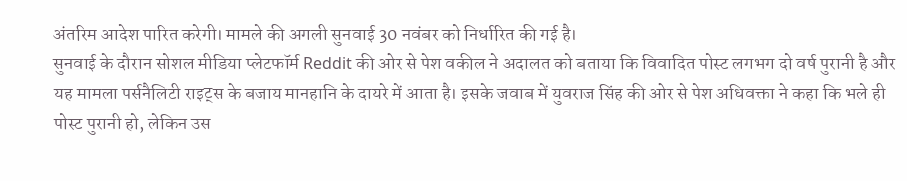अंतरिम आदेश पारित करेगी। मामले की अगली सुनवाई 30 नवंबर को निर्धारित की गई है।
सुनवाई के दौरान सोशल मीडिया प्लेटफॉर्म Reddit की ओर से पेश वकील ने अदालत को बताया कि विवादित पोस्ट लगभग दो वर्ष पुरानी है और यह मामला पर्सनैलिटी राइट्स के बजाय मानहानि के दायरे में आता है। इसके जवाब में युवराज सिंह की ओर से पेश अधिवक्ता ने कहा कि भले ही पोस्ट पुरानी हो, लेकिन उस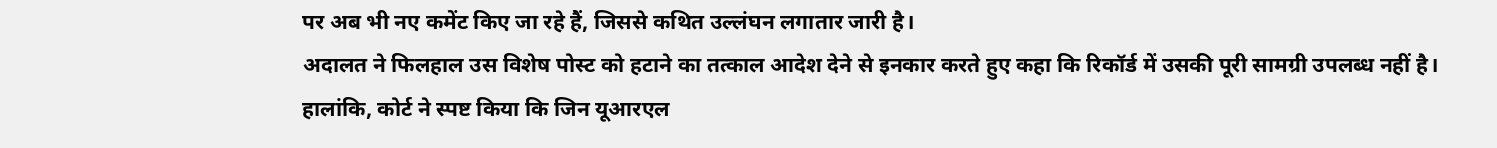पर अब भी नए कमेंट किए जा रहे हैं, जिससे कथित उल्लंघन लगातार जारी है।
अदालत ने फिलहाल उस विशेष पोस्ट को हटाने का तत्काल आदेश देने से इनकार करते हुए कहा कि रिकॉर्ड में उसकी पूरी सामग्री उपलब्ध नहीं है। हालांकि, कोर्ट ने स्पष्ट किया कि जिन यूआरएल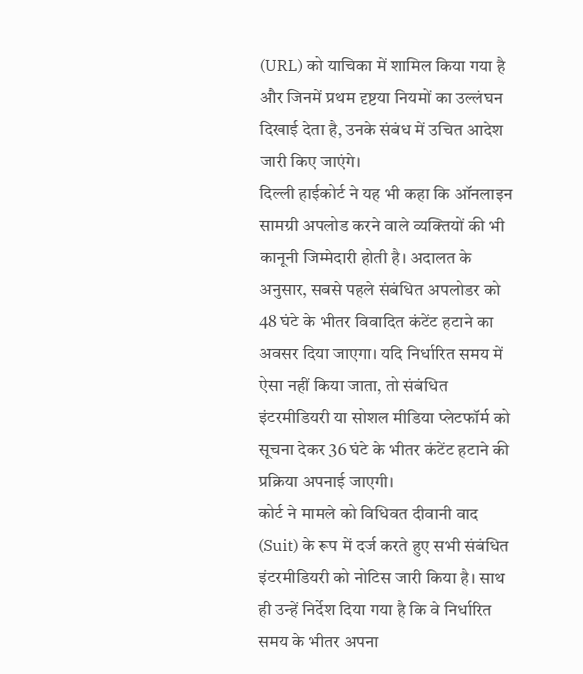(URL) को याचिका में शामिल किया गया है और जिनमें प्रथम दृष्टया नियमों का उल्लंघन दिखाई देता है, उनके संबंध में उचित आदेश जारी किए जाएंगे।
दिल्ली हाईकोर्ट ने यह भी कहा कि ऑनलाइन सामग्री अपलोड करने वाले व्यक्तियों की भी कानूनी जिम्मेदारी होती है। अदालत के अनुसार, सबसे पहले संबंधित अपलोडर को 48 घंटे के भीतर विवादित कंटेंट हटाने का अवसर दिया जाएगा। यदि निर्धारित समय में ऐसा नहीं किया जाता, तो संबंधित इंटरमीडियरी या सोशल मीडिया प्लेटफॉर्म को सूचना देकर 36 घंटे के भीतर कंटेंट हटाने की प्रक्रिया अपनाई जाएगी।
कोर्ट ने मामले को विधिवत दीवानी वाद (Suit) के रूप में दर्ज करते हुए सभी संबंधित इंटरमीडियरी को नोटिस जारी किया है। साथ ही उन्हें निर्देश दिया गया है कि वे निर्धारित समय के भीतर अपना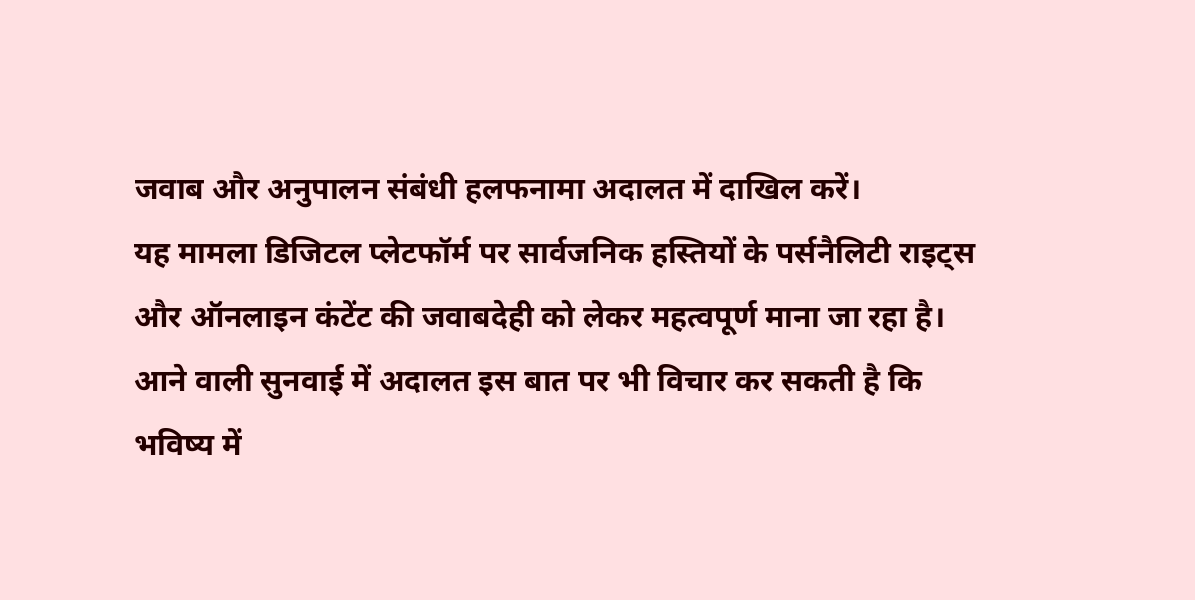जवाब और अनुपालन संबंधी हलफनामा अदालत में दाखिल करें।
यह मामला डिजिटल प्लेटफॉर्म पर सार्वजनिक हस्तियों के पर्सनैलिटी राइट्स और ऑनलाइन कंटेंट की जवाबदेही को लेकर महत्वपूर्ण माना जा रहा है। आने वाली सुनवाई में अदालत इस बात पर भी विचार कर सकती है कि भविष्य में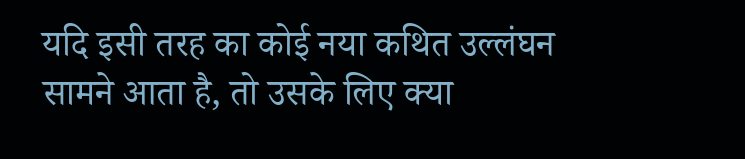यदि इसी तरह का कोई नया कथित उल्लंघन सामने आता है, तो उसके लिए क्या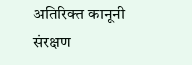अतिरिक्त कानूनी संरक्षण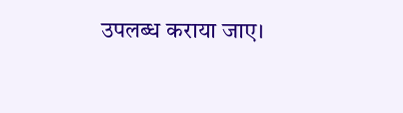उपलब्ध कराया जाए।